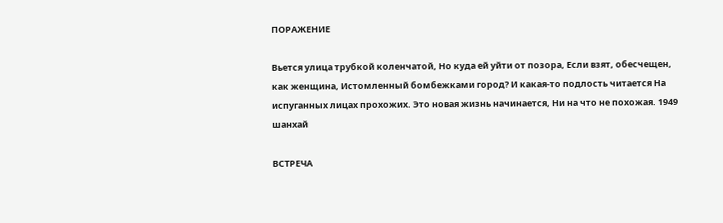ПОРАЖЕНИЕ

Вьется улица трубкой коленчатой, Но куда ей уйти от позора, Если взят, обесчещен, как женщина, Истомленный бомбежками город? И какая-то подлость читается На испуганных лицах прохожих. Это новая жизнь начинается, Ни на что не похожая. 1949 шанхай

ВСТРЕЧА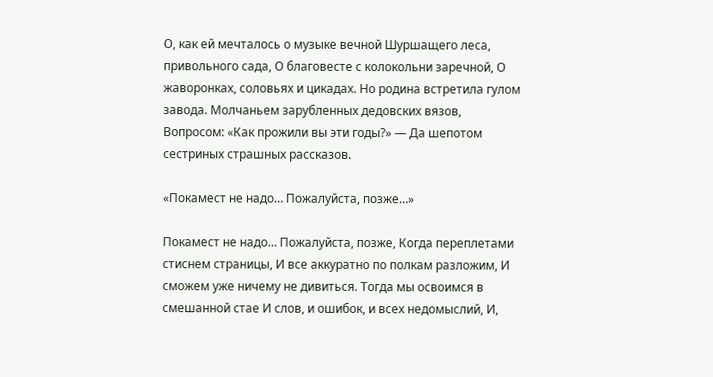О, как ей мечталось о музыке вечной Шуршащего леса, привольного сада, О благовесте с колокольни заречной, О жаворонках, соловьях и цикадах. Но родина встретила гулом завода. Молчаньем зарубленных дедовских вязов, Вопросом: «Как прожили вы эти годы?» — Да шепотом сестриных страшных рассказов.

«Покамест не надо… Пожалуйста, позже…»

Покамест не надо… Пожалуйста, позже, Когда переплетами стиснем страницы, И все аккуратно по полкам разложим, И сможем уже ничему не дивиться. Тогда мы освоимся в смешанной стае И слов, и ошибок, и всех недомыслий, И,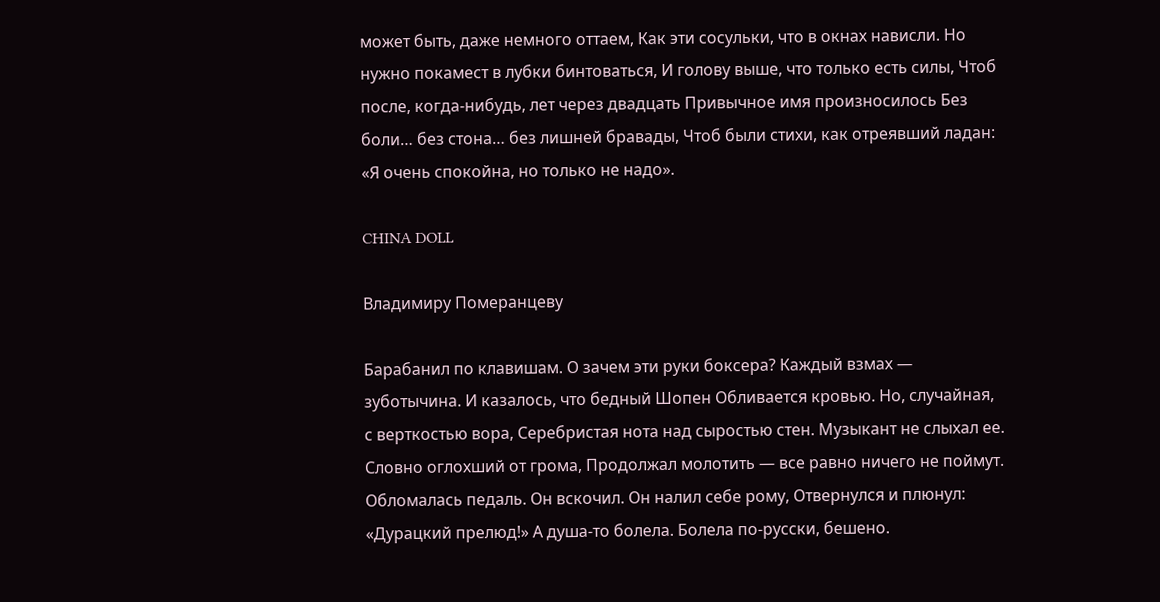может быть, даже немного оттаем, Как эти сосульки, что в окнах нависли. Но нужно покамест в лубки бинтоваться, И голову выше, что только есть силы, Чтоб после, когда-нибудь, лет через двадцать Привычное имя произносилось Без боли… без стона… без лишней бравады, Чтоб были стихи, как отреявший ладан: «Я очень спокойна, но только не надо».

CHINA DOLL

Владимиру Померанцеву

Барабанил по клавишам. О зачем эти руки боксера? Каждый взмах — зуботычина. И казалось, что бедный Шопен Обливается кровью. Но, случайная, с верткостью вора, Серебристая нота над сыростью стен. Музыкант не слыхал ее. Словно оглохший от грома, Продолжал молотить — все равно ничего не поймут. Обломалась педаль. Он вскочил. Он налил себе рому, Отвернулся и плюнул: «Дурацкий прелюд!» А душа-то болела. Болела по-русски, бешено.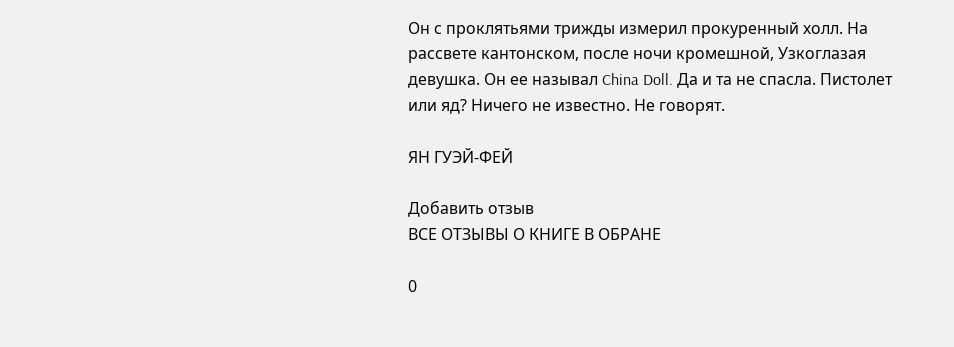Он с проклятьями трижды измерил прокуренный холл. На рассвете кантонском, после ночи кромешной, Узкоглазая девушка. Он ее называл China Doll. Да и та не спасла. Пистолет или яд? Ничего не известно. Не говорят.

ЯН ГУЭЙ-ФЕЙ

Добавить отзыв
ВСЕ ОТЗЫВЫ О КНИГЕ В ОБРАНЕ

0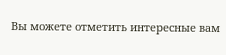Вы можете отметить интересные вам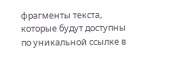фрагменты текста, которые будут доступны по уникальной ссылке в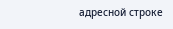адресной строке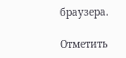браузера.

Отметить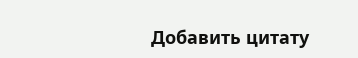Добавить цитату